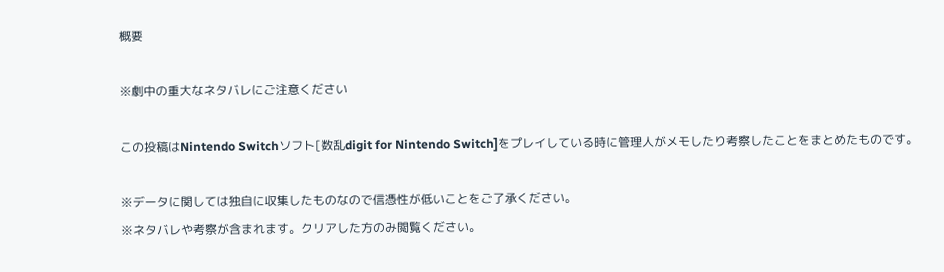概要

※劇中の重大なネタバレにご注意ください

この投稿はNintendo Switchソフト[数乱digit for Nintendo Switch]をプレイしている時に管理人がメモしたり考察したことをまとめたものです。

※データに関しては独自に収集したものなので信憑性が低いことをご了承ください。
※ネタバレや考察が含まれます。クリアした方のみ閲覧ください。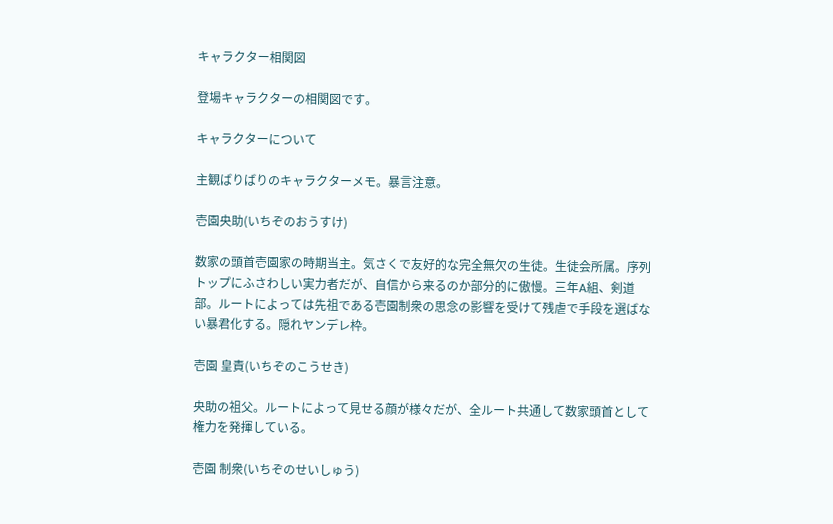キャラクター相関図

登場キャラクターの相関図です。

キャラクターについて

主観ばりばりのキャラクターメモ。暴言注意。

壱園央助(いちぞのおうすけ)

数家の頭首壱園家の時期当主。気さくで友好的な完全無欠の生徒。生徒会所属。序列トップにふさわしい実力者だが、自信から来るのか部分的に傲慢。三年A組、剣道部。ルートによっては先祖である壱園制衆の思念の影響を受けて残虐で手段を選ばない暴君化する。隠れヤンデレ枠。

壱園 皇責(いちぞのこうせき)

央助の祖父。ルートによって見せる顔が様々だが、全ルート共通して数家頭首として権力を発揮している。

壱園 制衆(いちぞのせいしゅう)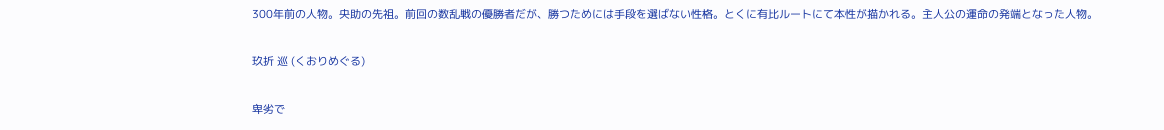300年前の人物。央助の先祖。前回の数乱戦の優勝者だが、勝つためには手段を選ばない性格。とくに有比ルートにて本性が描かれる。主人公の運命の発端となった人物。

玖折 巡 (くおりめぐる)

卑劣で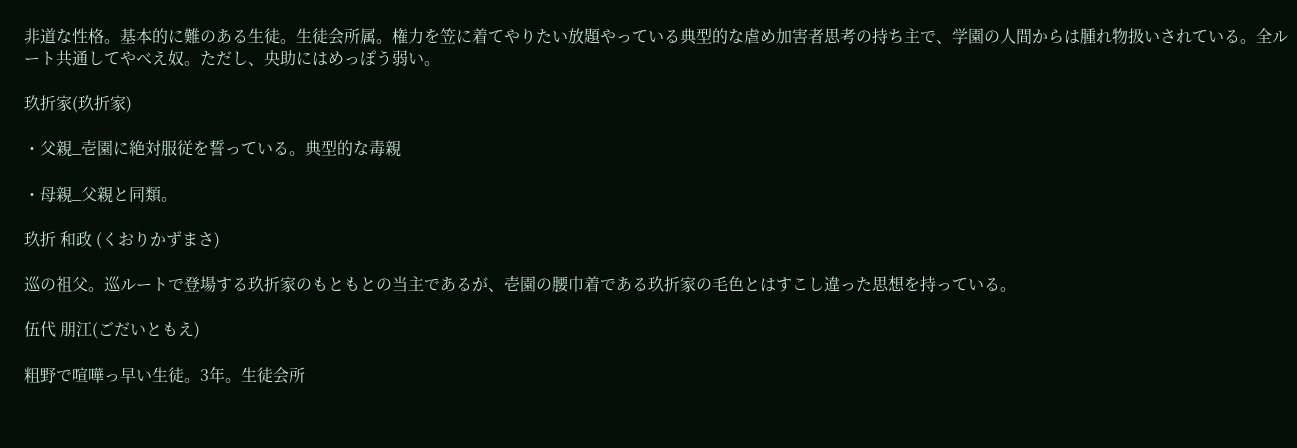非道な性格。基本的に難のある生徒。生徒会所属。権力を笠に着てやりたい放題やっている典型的な虐め加害者思考の持ち主で、学園の人間からは腫れ物扱いされている。全ルート共通してやべえ奴。ただし、央助にはめっぽう弱い。

玖折家(玖折家)

・父親_壱園に絶対服従を誓っている。典型的な毒親

・母親_父親と同類。

玖折 和政 (くおりかずまさ)

巡の祖父。巡ルートで登場する玖折家のもともとの当主であるが、壱園の腰巾着である玖折家の毛色とはすこし違った思想を持っている。

伍代 朋江(ごだいともえ)

粗野で喧嘩っ早い生徒。3年。生徒会所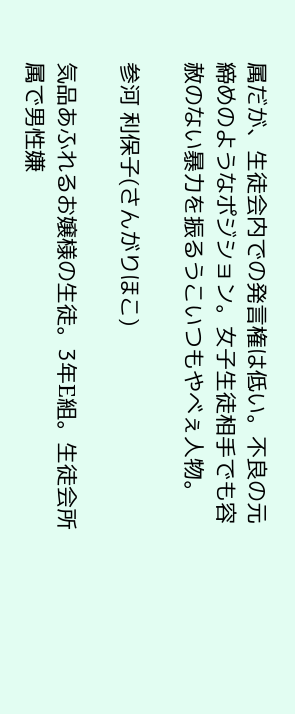属だが、生徒会内での発言権は低い。不良の元締めのようなポジション。女子生徒相手でも容赦のない暴力を振るうこいつもやべぇ人物。

参河 利保子(さんがりほこ)

気品あふれるお嬢様の生徒。3年E組。生徒会所属で男性嫌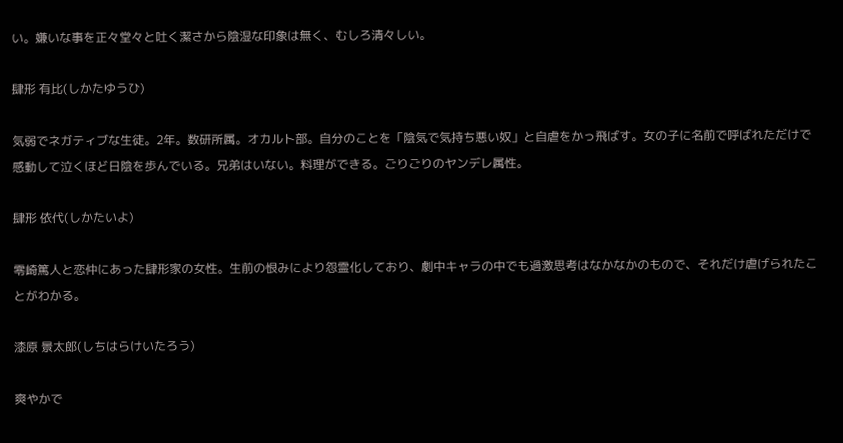い。嫌いな事を正々堂々と吐く潔さから陰湿な印象は無く、むしろ清々しい。

肆形 有比(しかたゆうひ)

気弱でネガティブな生徒。2年。数研所属。オカルト部。自分のことを「陰気で気持ち悪い奴」と自虐をかっ飛ばす。女の子に名前で呼ばれただけで感動して泣くほど日陰を歩んでいる。兄弟はいない。料理ができる。ごりごりのヤンデレ属性。

肆形 依代(しかたいよ)

零崎篤人と恋仲にあった肆形家の女性。生前の恨みにより怨霊化しており、劇中キャラの中でも過激思考はなかなかのもので、それだけ虐げられたことがわかる。

漆原 景太郎(しちはらけいたろう)

爽やかで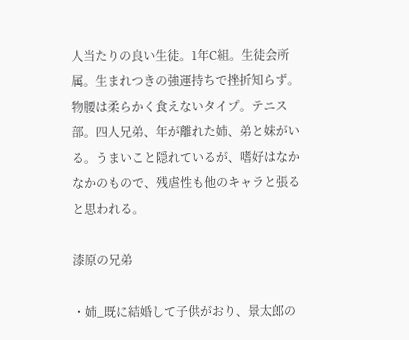人当たりの良い生徒。1年C組。生徒会所属。生まれつきの強運持ちで挫折知らず。物腰は柔らかく食えないタイプ。テニス部。四人兄弟、年が離れた姉、弟と妹がいる。うまいこと隠れているが、嗜好はなかなかのもので、残虐性も他のキャラと張ると思われる。

漆原の兄弟

・姉_既に結婚して子供がおり、景太郎の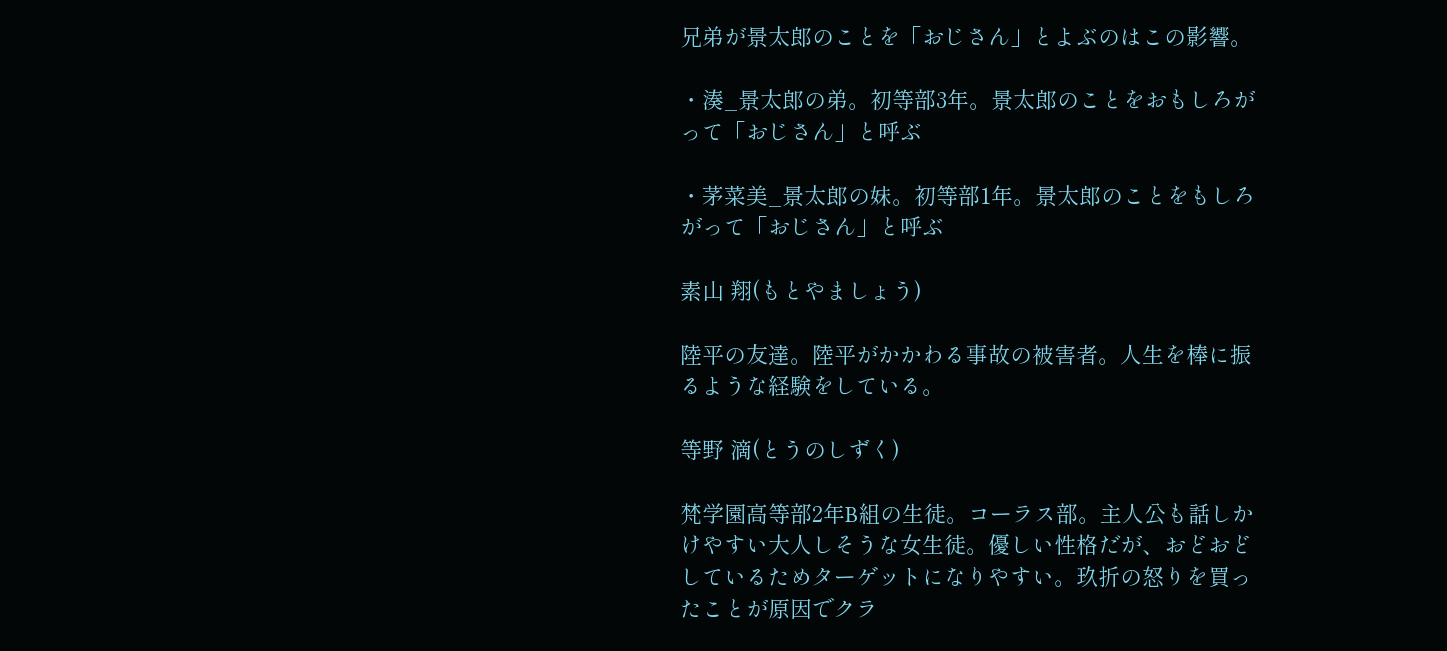兄弟が景太郎のことを「おじさん」とよぶのはこの影響。

・湊_景太郎の弟。初等部3年。景太郎のことをおもしろがって「おじさん」と呼ぶ

・茅菜美_景太郎の妹。初等部1年。景太郎のことをもしろがって「おじさん」と呼ぶ

素山 翔(もとやましょう)

陸平の友達。陸平がかかわる事故の被害者。人生を棒に振るような経験をしている。

等野 滴(とうのしずく)

梵学園高等部2年B組の生徒。コーラス部。主人公も話しかけやすい大人しそうな女生徒。優しい性格だが、おどおどしているためターゲットになりやすい。玖折の怒りを買ったことが原因でクラ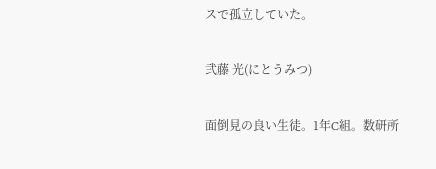スで孤立していた。

弐藤 光(にとうみつ)

面倒見の良い生徒。1年C組。数研所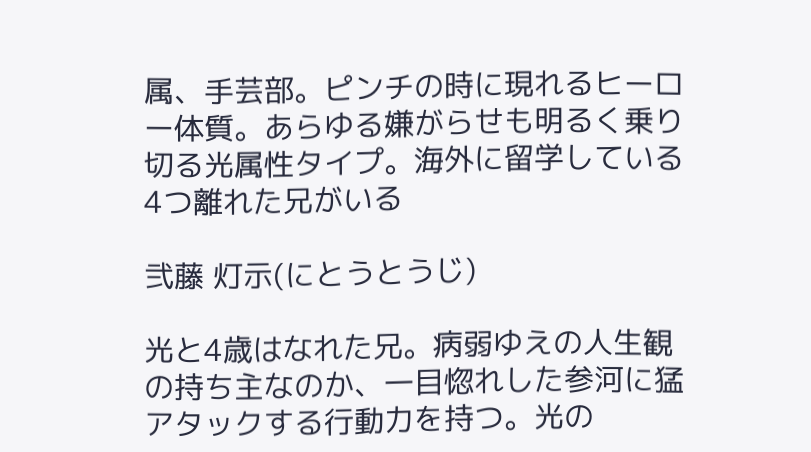属、手芸部。ピンチの時に現れるヒーロー体質。あらゆる嫌がらせも明るく乗り切る光属性タイプ。海外に留学している4つ離れた兄がいる

弐藤 灯示(にとうとうじ)

光と4歳はなれた兄。病弱ゆえの人生観の持ち主なのか、一目惚れした参河に猛アタックする行動力を持つ。光の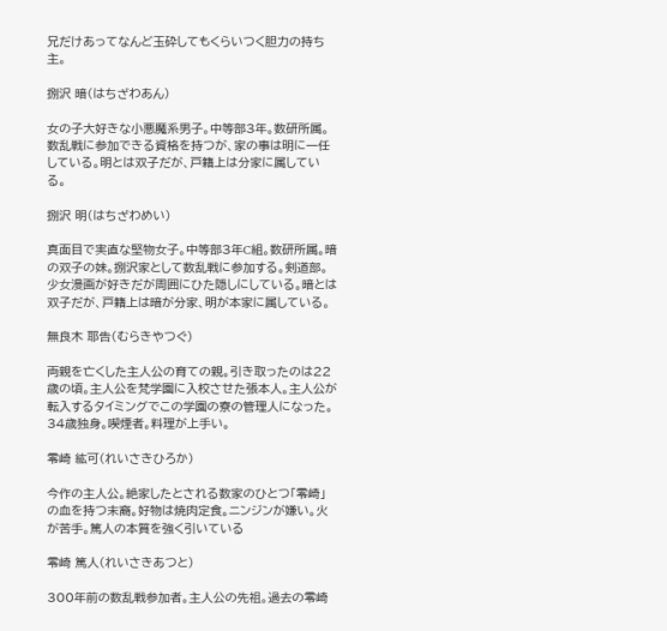兄だけあってなんど玉砕してもくらいつく胆力の持ち主。

捌沢 暗(はちざわあん)

女の子大好きな小悪魔系男子。中等部3年。数研所属。数乱戦に参加できる資格を持つが、家の事は明に一任している。明とは双子だが、戸籍上は分家に属している。

捌沢 明(はちざわめい)

真面目で実直な堅物女子。中等部3年C組。数研所属。暗の双子の妹。捌沢家として数乱戦に参加する。剣道部。少女漫画が好きだが周囲にひた隠しにしている。暗とは双子だが、戸籍上は暗が分家、明が本家に属している。

無良木 耶告(むらきやつぐ)

両親を亡くした主人公の育ての親。引き取ったのは22歳の頃。主人公を梵学園に入校させた張本人。主人公が転入するタイミングでこの学園の寮の管理人になった。34歳独身。喫煙者。料理が上手い。

零崎 紘可(れいさきひろか)

今作の主人公。絶家したとされる数家のひとつ「零崎」の血を持つ末裔。好物は焼肉定食。ニンジンが嫌い。火が苦手。篤人の本質を強く引いている

零崎 篤人(れいさきあつと)

300年前の数乱戦参加者。主人公の先祖。過去の零崎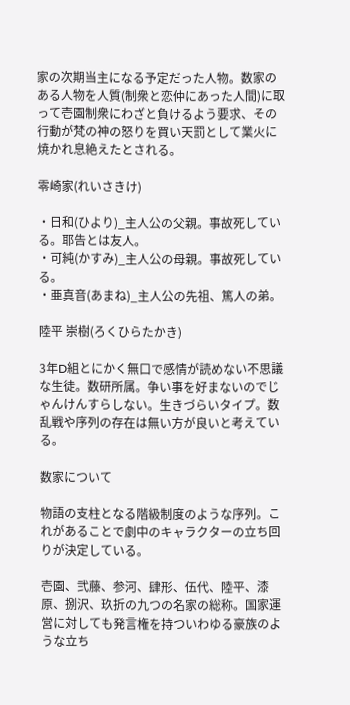家の次期当主になる予定だった人物。数家のある人物を人質(制衆と恋仲にあった人間)に取って壱園制衆にわざと負けるよう要求、その行動が梵の神の怒りを買い天罰として業火に焼かれ息絶えたとされる。

零崎家(れいさきけ)

・日和(ひより)_主人公の父親。事故死している。耶告とは友人。
・可純(かすみ)_主人公の母親。事故死している。
・亜真音(あまね)_主人公の先祖、篤人の弟。

陸平 崇樹(ろくひらたかき)

3年D組とにかく無口で感情が読めない不思議な生徒。数研所属。争い事を好まないのでじゃんけんすらしない。生きづらいタイプ。数乱戦や序列の存在は無い方が良いと考えている。

数家について

物語の支柱となる階級制度のような序列。これがあることで劇中のキャラクターの立ち回りが決定している。

壱園、弐藤、参河、肆形、伍代、陸平、漆原、捌沢、玖折の九つの名家の総称。国家運営に対しても発言権を持ついわゆる豪族のような立ち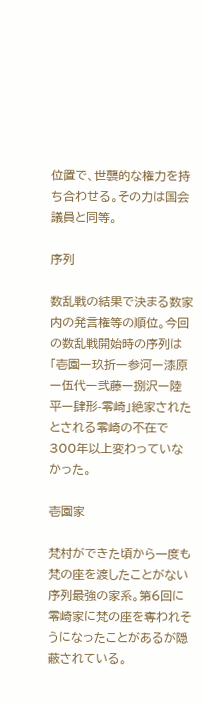位置で、世襲的な権力を持ち合わせる。その力は国会議員と同等。

序列

数乱戦の結果で決まる数家内の発言権等の順位。今回の数乱戦開始時の序列は「壱園ー玖折ー参河ー漆原ー伍代ー弐藤ー捌沢ー陸平ー肆形-零崎」絶家されたとされる零崎の不在で300年以上変わっていなかった。

壱園家

梵村ができた頃から一度も梵の座を渡したことがない序列最強の家系。第6回に零崎家に梵の座を奪われそうになったことがあるが隠蔽されている。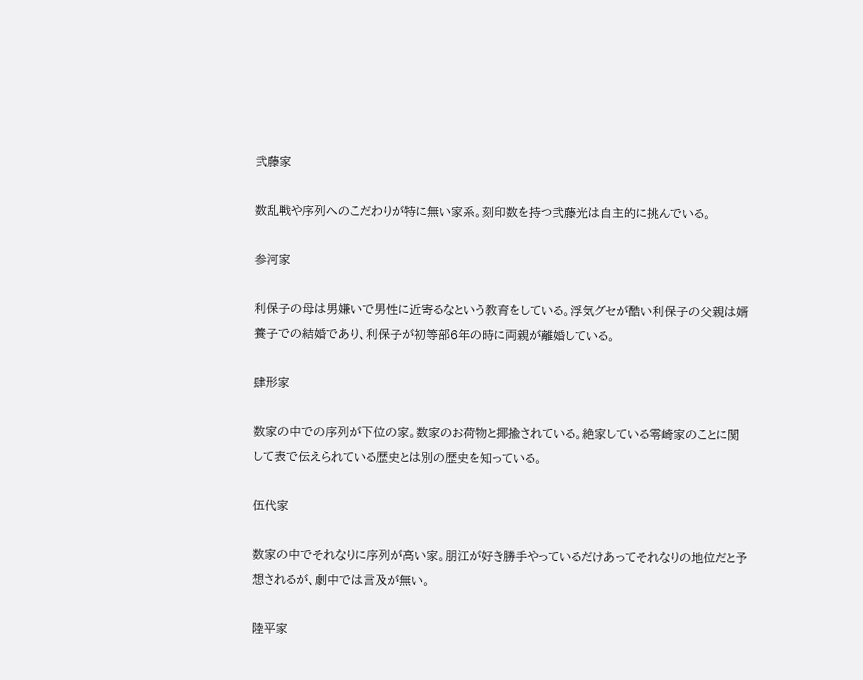弐藤家

数乱戦や序列へのこだわりが特に無い家系。刻印数を持つ弐藤光は自主的に挑んでいる。

参河家

利保子の母は男嫌いで男性に近寄るなという教育をしている。浮気グセが酷い利保子の父親は婿養子での結婚であり、利保子が初等部6年の時に両親が離婚している。

肆形家

数家の中での序列が下位の家。数家のお荷物と揶揄されている。絶家している零崎家のことに関して表で伝えられている歴史とは別の歴史を知っている。

伍代家

数家の中でそれなりに序列が高い家。朋江が好き勝手やっているだけあってそれなりの地位だと予想されるが、劇中では言及が無い。

陸平家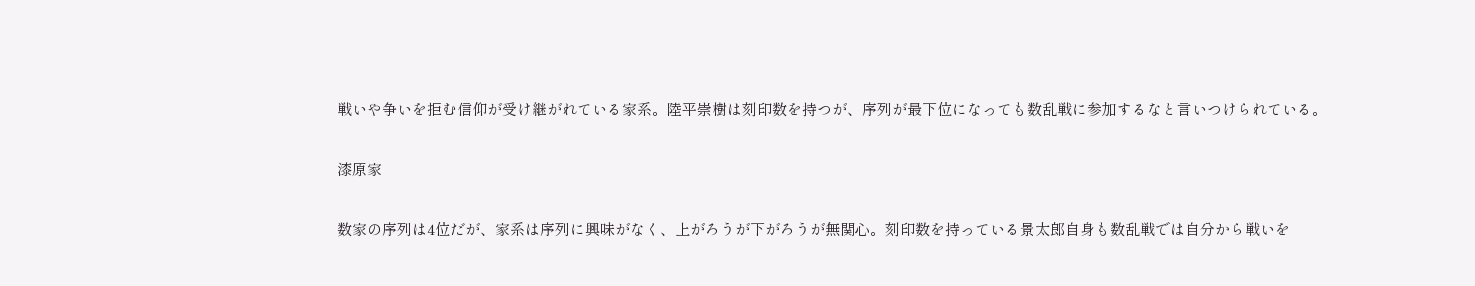戦いや争いを拒む信仰が受け継がれている家系。陸平崇樹は刻印数を持つが、序列が最下位になっても数乱戦に参加するなと言いつけられている。

漆原家

数家の序列は4位だが、家系は序列に興味がなく、上がろうが下がろうが無関心。刻印数を持っている景太郎自身も数乱戦では自分から戦いを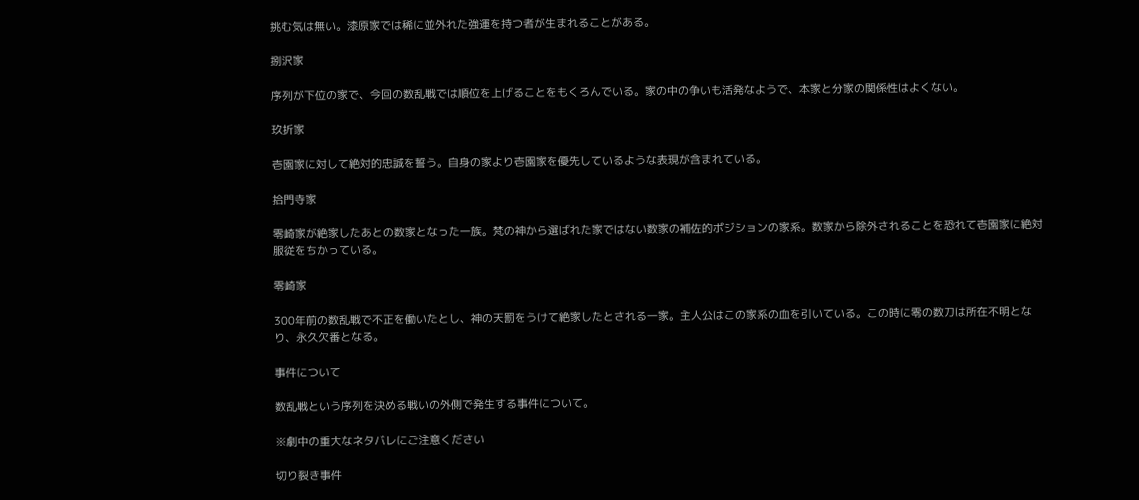挑む気は無い。漆原家では稀に並外れた強運を持つ者が生まれることがある。

捌沢家

序列が下位の家で、今回の数乱戦では順位を上げることをもくろんでいる。家の中の争いも活発なようで、本家と分家の関係性はよくない。

玖折家

壱園家に対して絶対的忠誠を誓う。自身の家より壱園家を優先しているような表現が含まれている。

拾門寺家

零崎家が絶家したあとの数家となった一族。梵の神から選ばれた家ではない数家の補佐的ポジションの家系。数家から除外されることを恐れて壱園家に絶対服従をちかっている。

零崎家

300年前の数乱戦で不正を働いたとし、神の天罰をうけて絶家したとされる一家。主人公はこの家系の血を引いている。この時に零の数刀は所在不明となり、永久欠番となる。

事件について

数乱戦という序列を決める戦いの外側で発生する事件について。

※劇中の重大なネタバレにご注意ください

切り裂き事件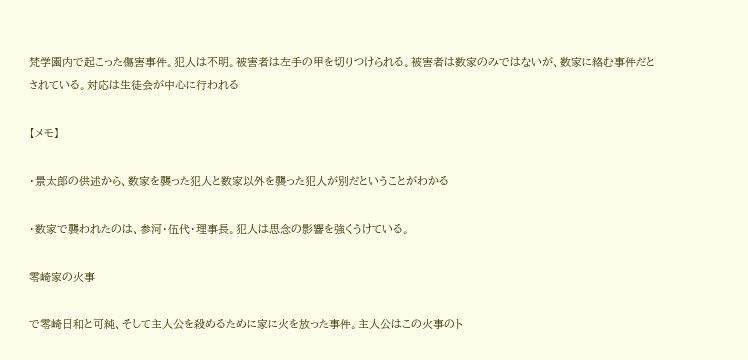梵学園内で起こった傷害事件。犯人は不明。被害者は左手の甲を切りつけられる。被害者は数家のみではないが、数家に絡む事件だとされている。対応は生徒会が中心に行われる

【メモ】

・景太郎の供述から、数家を襲った犯人と数家以外を襲った犯人が別だということがわかる

・数家で襲われたのは、参河・伍代・理事長。犯人は思念の影響を強くうけている。

零崎家の火事

で零崎日和と可純、そして主人公を殺めるために家に火を放った事件。主人公はこの火事のト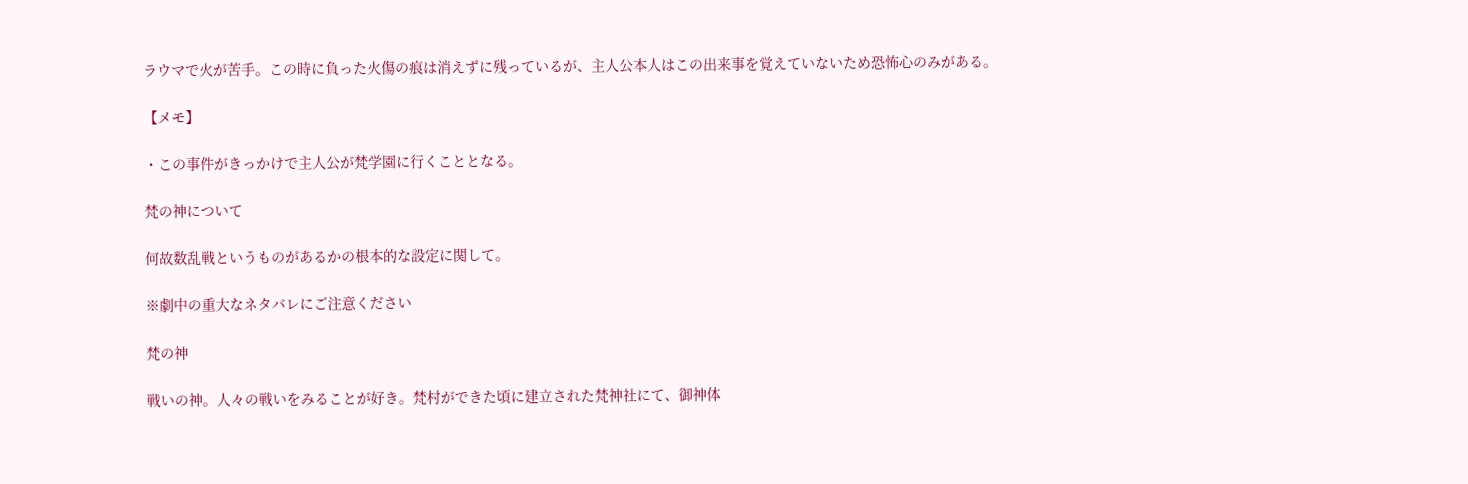ラウマで火が苦手。この時に負った火傷の痕は消えずに残っているが、主人公本人はこの出来事を覚えていないため恐怖心のみがある。

【メモ】

・この事件がきっかけで主人公が梵学園に行くこととなる。

梵の神について

何故数乱戦というものがあるかの根本的な設定に関して。

※劇中の重大なネタバレにご注意ください

梵の神

戦いの神。人々の戦いをみることが好き。梵村ができた頃に建立された梵神社にて、御神体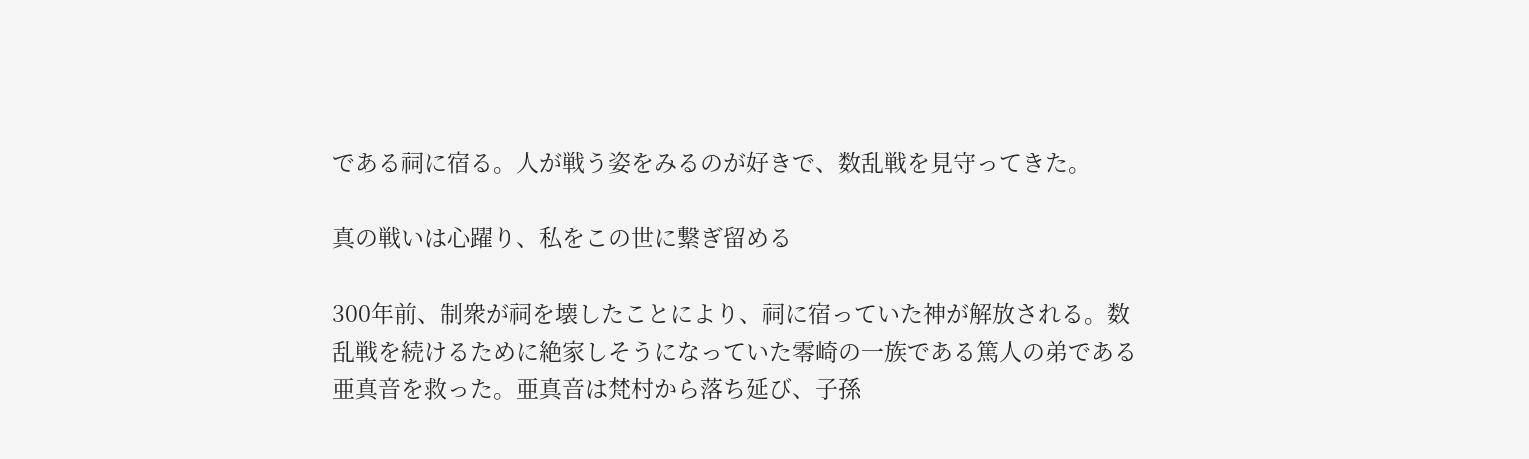である祠に宿る。人が戦う姿をみるのが好きで、数乱戦を見守ってきた。

真の戦いは心躍り、私をこの世に繋ぎ留める

300年前、制衆が祠を壊したことにより、祠に宿っていた神が解放される。数乱戦を続けるために絶家しそうになっていた零崎の一族である篤人の弟である亜真音を救った。亜真音は梵村から落ち延び、子孫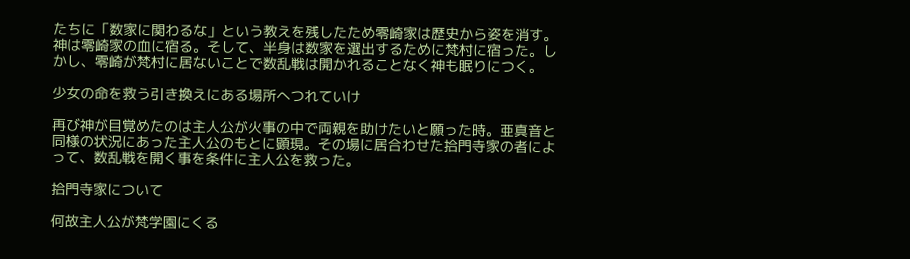たちに「数家に関わるな」という教えを残したため零崎家は歴史から姿を消す。神は零崎家の血に宿る。そして、半身は数家を選出するために梵村に宿った。しかし、零崎が梵村に居ないことで数乱戦は開かれることなく神も眠りにつく。

少女の命を救う引き換えにある場所へつれていけ

再び神が目覚めたのは主人公が火事の中で両親を助けたいと願った時。亜真音と同様の状況にあった主人公のもとに顕現。その場に居合わせた拾門寺家の者によって、数乱戦を開く事を条件に主人公を救った。

拾門寺家について

何故主人公が梵学園にくる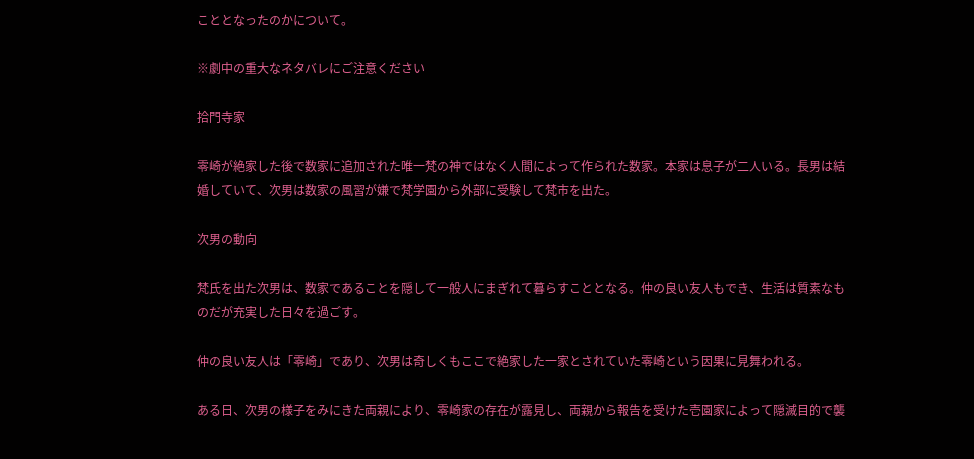こととなったのかについて。

※劇中の重大なネタバレにご注意ください

拾門寺家

零崎が絶家した後で数家に追加された唯一梵の神ではなく人間によって作られた数家。本家は息子が二人いる。長男は結婚していて、次男は数家の風習が嫌で梵学園から外部に受験して梵市を出た。

次男の動向

梵氏を出た次男は、数家であることを隠して一般人にまぎれて暮らすこととなる。仲の良い友人もでき、生活は質素なものだが充実した日々を過ごす。

仲の良い友人は「零崎」であり、次男は奇しくもここで絶家した一家とされていた零崎という因果に見舞われる。

ある日、次男の様子をみにきた両親により、零崎家の存在が露見し、両親から報告を受けた壱園家によって隠滅目的で襲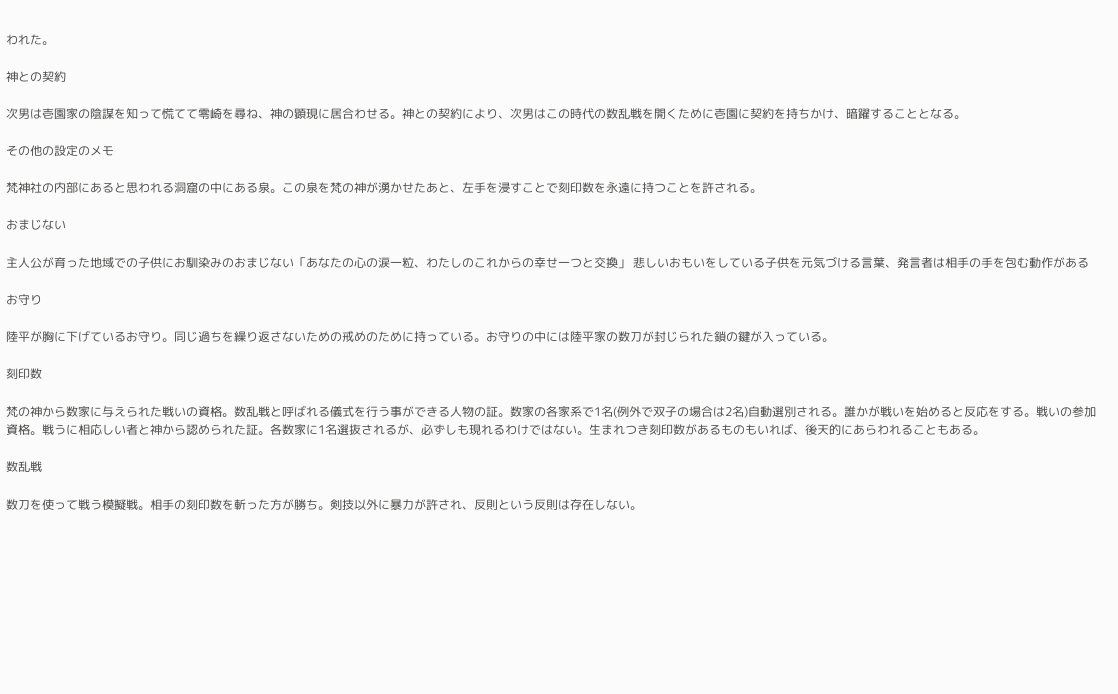われた。

神との契約

次男は壱園家の陰謀を知って慌てて零崎を尋ね、神の顕現に居合わせる。神との契約により、次男はこの時代の数乱戦を開くために壱園に契約を持ちかけ、暗躍することとなる。

その他の設定のメモ

梵神社の内部にあると思われる洞窟の中にある泉。この泉を梵の神が湧かせたあと、左手を浸すことで刻印数を永遠に持つことを許される。

おまじない

主人公が育った地域での子供にお馴染みのおまじない「あなたの心の涙一粒、わたしのこれからの幸せ一つと交換」 悲しいおもいをしている子供を元気づける言葉、発言者は相手の手を包む動作がある

お守り

陸平が胸に下げているお守り。同じ過ちを繰り返さないための戒めのために持っている。お守りの中には陸平家の数刀が封じられた鎖の鍵が入っている。

刻印数

梵の神から数家に与えられた戦いの資格。数乱戦と呼ばれる儀式を行う事ができる人物の証。数家の各家系で1名(例外で双子の場合は2名)自動選別される。誰かが戦いを始めると反応をする。戦いの参加資格。戦うに相応しい者と神から認められた証。各数家に1名選抜されるが、必ずしも現れるわけではない。生まれつき刻印数があるものもいれば、後天的にあらわれることもある。

数乱戦

数刀を使って戦う模擬戦。相手の刻印数を斬った方が勝ち。剣技以外に暴力が許され、反則という反則は存在しない。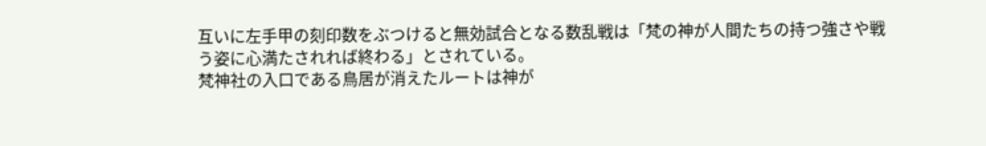互いに左手甲の刻印数をぶつけると無効試合となる数乱戦は「梵の神が人間たちの持つ強さや戦う姿に心満たされれば終わる」とされている。
梵神社の入口である鳥居が消えたルートは神が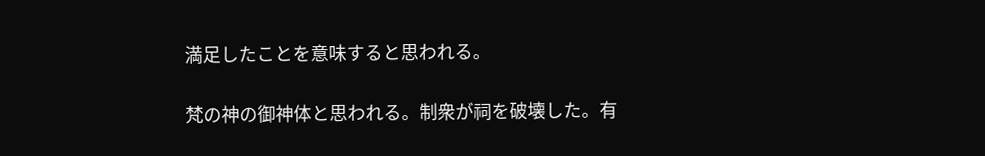満足したことを意味すると思われる。

梵の神の御神体と思われる。制衆が祠を破壊した。有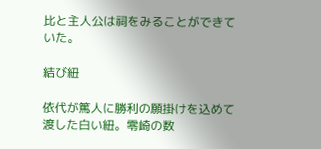比と主人公は祠をみることができていた。

結び紐

依代が篤人に勝利の願掛けを込めて渡した白い紐。零崎の数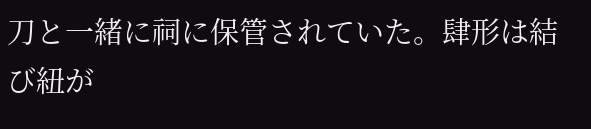刀と一緒に祠に保管されていた。肆形は結び紐が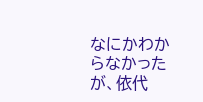なにかわからなかったが、依代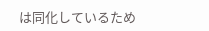は同化しているため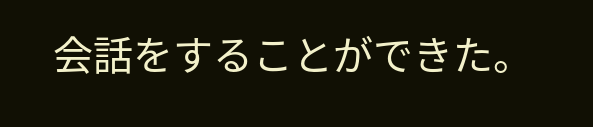会話をすることができた。